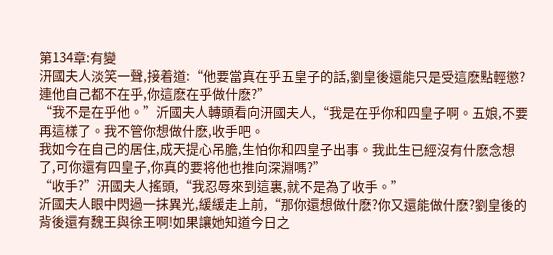第134章:有變
汧國夫人淡笑一聲,接着道:“他要當真在乎五皇子的話,劉皇後還能只是受這麽點輕懲?連他自己都不在乎,你這麽在乎做什麽?”
“我不是在乎他。”沂國夫人轉頭看向汧國夫人,“我是在乎你和四皇子啊。五娘,不要再這樣了。我不管你想做什麽,收手吧。
我如今在自己的居住,成天提心吊膽,生怕你和四皇子出事。我此生已經沒有什麽念想了,可你還有四皇子,你真的要将他也推向深淵嗎?”
“收手?”汧國夫人搖頭,“我忍辱來到這裏,就不是為了收手。”
沂國夫人眼中閃過一抹異光,緩緩走上前,“那你還想做什麽?你又還能做什麽?劉皇後的背後還有魏王與徐王啊!如果讓她知道今日之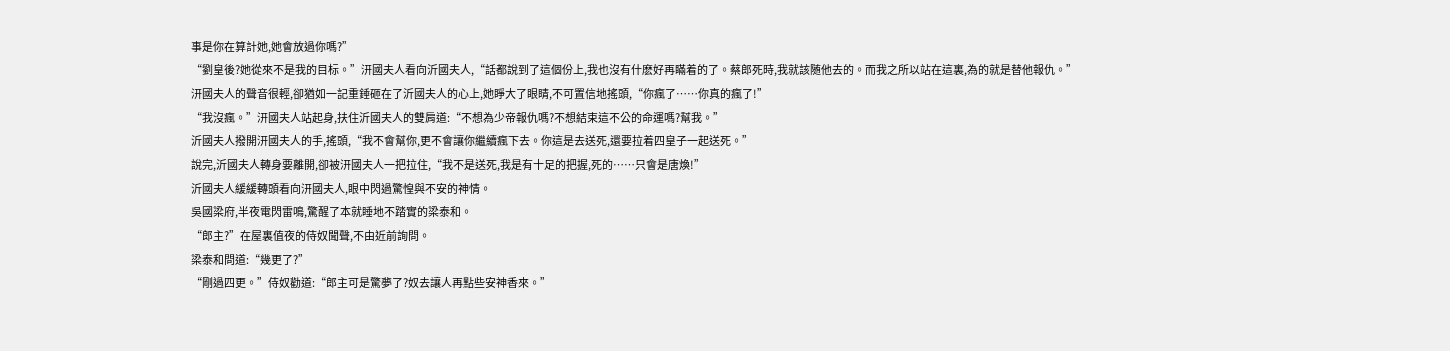事是你在算計她,她會放過你嗎?”
“劉皇後?她從來不是我的目标。”汧國夫人看向沂國夫人,“話都說到了這個份上,我也沒有什麽好再瞞着的了。蔡郎死時,我就該随他去的。而我之所以站在這裏,為的就是替他報仇。”
汧國夫人的聲音很輕,卻猶如一記重錘砸在了沂國夫人的心上,她睜大了眼睛,不可置信地搖頭,“你瘋了……你真的瘋了!”
“我沒瘋。”汧國夫人站起身,扶住沂國夫人的雙肩道:“不想為少帝報仇嗎?不想結束這不公的命運嗎?幫我。”
沂國夫人撥開汧國夫人的手,搖頭,“我不會幫你,更不會讓你繼續瘋下去。你這是去送死,還要拉着四皇子一起送死。”
說完,沂國夫人轉身要離開,卻被汧國夫人一把拉住,“我不是送死,我是有十足的把握,死的……只會是唐煥!”
沂國夫人緩緩轉頭看向汧國夫人,眼中閃過驚惶與不安的神情。
吳國梁府,半夜電閃雷鳴,驚醒了本就睡地不踏實的梁泰和。
“郎主?”在屋裏值夜的侍奴聞聲,不由近前詢問。
梁泰和問道:“幾更了?”
“剛過四更。”侍奴勸道:“郎主可是驚夢了?奴去讓人再點些安神香來。”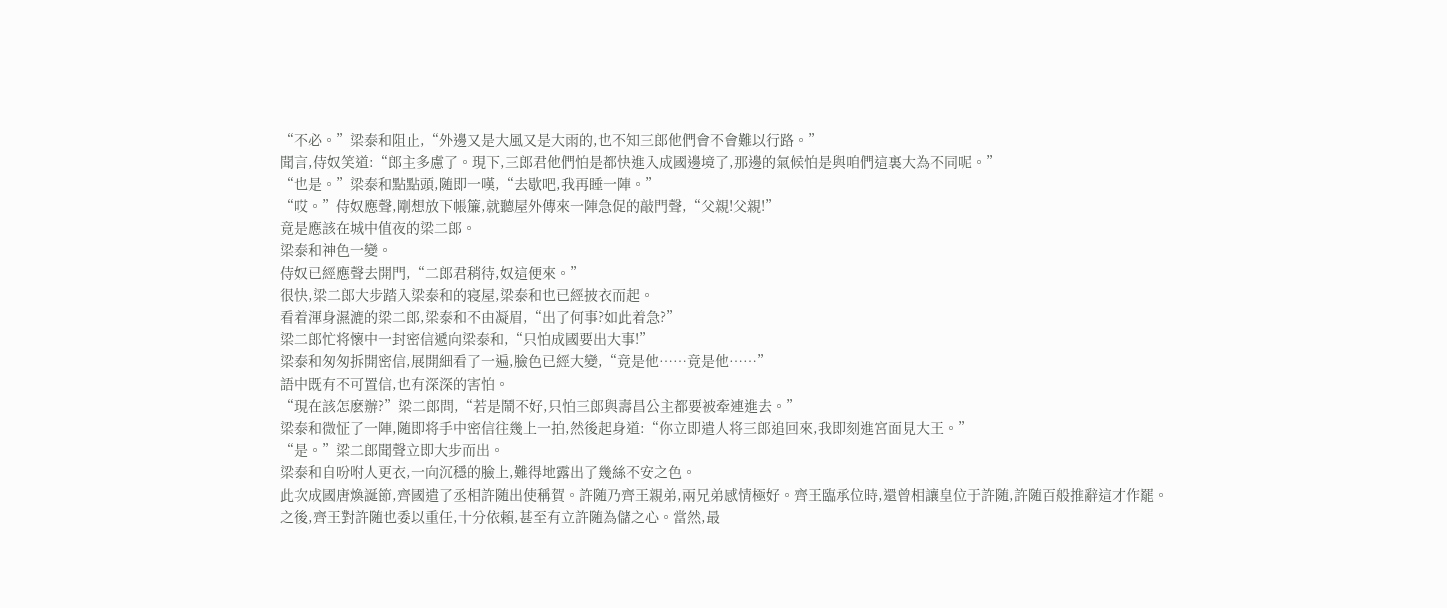“不必。”梁泰和阻止,“外邊又是大風又是大雨的,也不知三郎他們會不會難以行路。”
聞言,侍奴笑道:“郎主多慮了。現下,三郎君他們怕是都快進入成國邊境了,那邊的氣候怕是與咱們這裏大為不同呢。”
“也是。”梁泰和點點頭,随即一嘆,“去歇吧,我再睡一陣。”
“哎。”侍奴應聲,剛想放下帳簾,就聽屋外傳來一陣急促的敲門聲,“父親!父親!”
竟是應該在城中值夜的梁二郎。
梁泰和神色一變。
侍奴已經應聲去開門,“二郎君稍待,奴這便來。”
很快,梁二郎大步踏入梁泰和的寝屋,梁泰和也已經披衣而起。
看着渾身濕漉的梁二郎,梁泰和不由凝眉,“出了何事?如此着急?”
梁二郎忙将懷中一封密信遞向梁泰和,“只怕成國要出大事!”
梁泰和匆匆拆開密信,展開細看了一遍,臉色已經大變,“竟是他……竟是他……”
語中既有不可置信,也有深深的害怕。
“現在該怎麽辦?”梁二郎問,“若是鬧不好,只怕三郎與壽昌公主都要被牽連進去。”
梁泰和微怔了一陣,随即将手中密信往幾上一拍,然後起身道:“你立即遣人将三郎追回來,我即刻進宮面見大王。”
“是。”梁二郎聞聲立即大步而出。
梁泰和自吩咐人更衣,一向沉穩的臉上,難得地露出了幾絲不安之色。
此次成國唐煥誕節,齊國遣了丞相許随出使稱賀。許随乃齊王親弟,兩兄弟感情極好。齊王臨承位時,還曾相讓皇位于許随,許随百般推辭這才作罷。
之後,齊王對許随也委以重任,十分依賴,甚至有立許随為儲之心。當然,最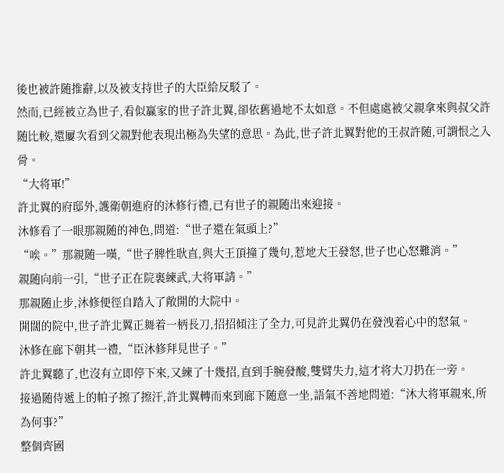後也被許随推辭,以及被支持世子的大臣給反駁了。
然而,已經被立為世子,看似贏家的世子許北翼,卻依舊過地不太如意。不但處處被父親拿來與叔父許随比較,還屢次看到父親對他表現出極為失望的意思。為此,世子許北翼對他的王叔許随,可謂恨之入骨。
“大将軍!”
許北翼的府邸外,護衛朝進府的沐修行禮,已有世子的親随出來迎接。
沐修看了一眼那親随的神色,問道:“世子還在氣頭上?”
“唉。”那親随一嘆,“世子脾性耿直,與大王頂撞了幾句,惹地大王發怒,世子也心怒難消。”
親随向前一引,“世子正在院裏練武,大将軍請。”
那親随止步,沐修便徑自踏入了敞開的大院中。
開闊的院中,世子許北翼正舞着一柄長刀,招招傾注了全力,可見許北翼仍在發洩着心中的怒氣。
沐修在廊下朝其一禮,“臣沐修拜見世子。”
許北翼聽了,也沒有立即停下來,又練了十幾招,直到手腕發酸,雙臂失力,這才将大刀扔在一旁。
接過随侍遞上的帕子擦了擦汗,許北翼轉而來到廊下随意一坐,語氣不善地問道:“沐大将軍親來,所為何事?”
整個齊國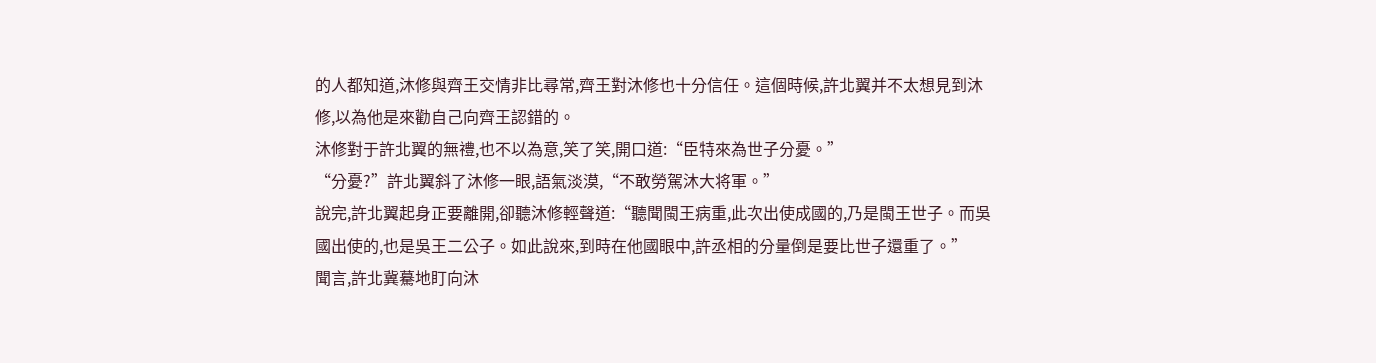的人都知道,沐修與齊王交情非比尋常,齊王對沐修也十分信任。這個時候,許北翼并不太想見到沐修,以為他是來勸自己向齊王認錯的。
沐修對于許北翼的無禮,也不以為意,笑了笑,開口道:“臣特來為世子分憂。”
“分憂?”許北翼斜了沐修一眼,語氣淡漠,“不敢勞駕沐大将軍。”
說完,許北翼起身正要離開,卻聽沐修輕聲道:“聽聞閩王病重,此次出使成國的,乃是閩王世子。而吳國出使的,也是吳王二公子。如此說來,到時在他國眼中,許丞相的分量倒是要比世子還重了。”
聞言,許北冀驀地盯向沐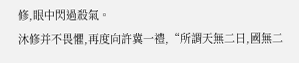修,眼中閃過殺氣。
沐修并不畏懼,再度向許冀一禮,“所謂天無二日,國無二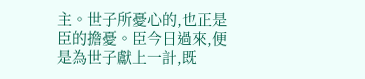主。世子所憂心的,也正是臣的擔憂。臣今日過來,便是為世子獻上一計,既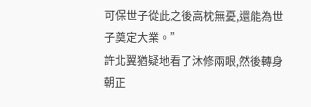可保世子從此之後高枕無憂,還能為世子奠定大業。”
許北翼猶疑地看了沐修兩眼,然後轉身朝正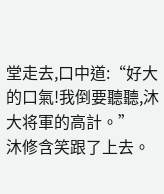堂走去,口中道:“好大的口氣!我倒要聽聽,沐大将軍的高計。”
沐修含笑跟了上去。